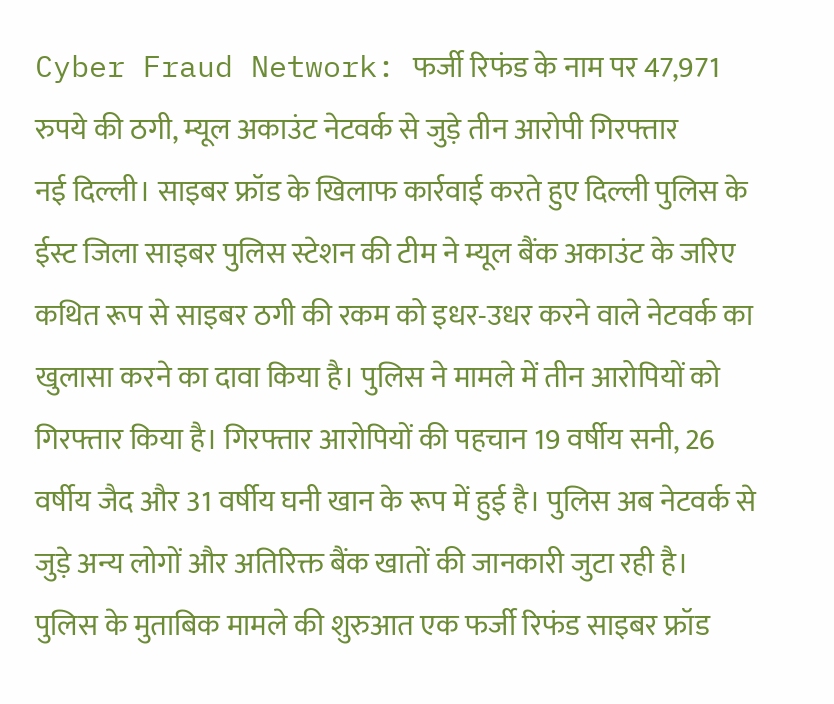Cyber Fraud Network: फर्जी रिफंड के नाम पर 47,971 रुपये की ठगी, म्यूल अकाउंट नेटवर्क से जुड़े तीन आरोपी गिरफ्तार
नई दिल्ली। साइबर फ्रॉड के खिलाफ कार्रवाई करते हुए दिल्ली पुलिस के ईस्ट जिला साइबर पुलिस स्टेशन की टीम ने म्यूल बैंक अकाउंट के जरिए कथित रूप से साइबर ठगी की रकम को इधर-उधर करने वाले नेटवर्क का खुलासा करने का दावा किया है। पुलिस ने मामले में तीन आरोपियों को गिरफ्तार किया है। गिरफ्तार आरोपियों की पहचान 19 वर्षीय सनी, 26 वर्षीय जैद और 31 वर्षीय घनी खान के रूप में हुई है। पुलिस अब नेटवर्क से जुड़े अन्य लोगों और अतिरिक्त बैंक खातों की जानकारी जुटा रही है।
पुलिस के मुताबिक मामले की शुरुआत एक फर्जी रिफंड साइबर फ्रॉड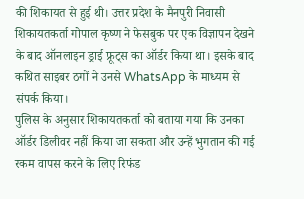की शिकायत से हुई थी। उत्तर प्रदेश के मैनपुरी निवासी शिकायतकर्ता गोपाल कृष्ण ने फेसबुक पर एक विज्ञापन देखने के बाद ऑनलाइन ड्राई फ्रूट्स का ऑर्डर किया था। इसके बाद कथित साइबर ठगों ने उनसे WhatsApp के माध्यम से संपर्क किया।
पुलिस के अनुसार शिकायतकर्ता को बताया गया कि उनका ऑर्डर डिलीवर नहीं किया जा सकता और उन्हें भुगतान की गई रकम वापस करने के लिए रिफंड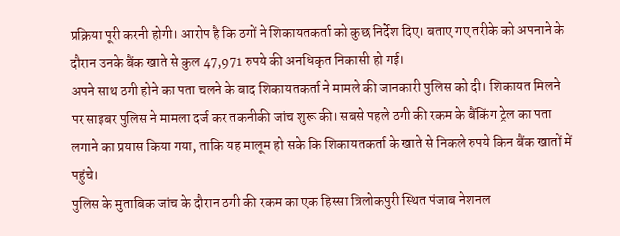प्रक्रिया पूरी करनी होगी। आरोप है कि ठगों ने शिकायतकर्ता को कुछ निर्देश दिए। बताए गए तरीके को अपनाने के दौरान उनके बैंक खाते से कुल 47,971 रुपये की अनधिकृत निकासी हो गई।
अपने साथ ठगी होने का पता चलने के बाद शिकायतकर्ता ने मामले की जानकारी पुलिस को दी। शिकायत मिलने पर साइबर पुलिस ने मामला दर्ज कर तकनीकी जांच शुरू की। सबसे पहले ठगी की रकम के बैंकिंग ट्रेल का पता लगाने का प्रयास किया गया, ताकि यह मालूम हो सके कि शिकायतकर्ता के खाते से निकले रुपये किन बैंक खातों में पहुंचे।
पुलिस के मुताबिक जांच के दौरान ठगी की रकम का एक हिस्सा त्रिलोकपुरी स्थित पंजाब नेशनल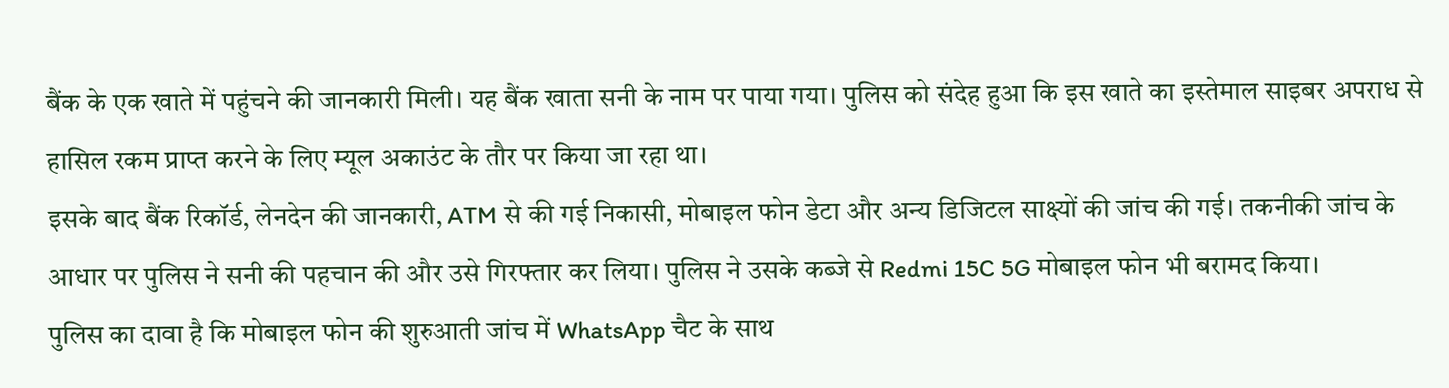बैंक के एक खाते में पहुंचने की जानकारी मिली। यह बैंक खाता सनी के नाम पर पाया गया। पुलिस को संदेह हुआ कि इस खाते का इस्तेमाल साइबर अपराध से हासिल रकम प्राप्त करने के लिए म्यूल अकाउंट के तौर पर किया जा रहा था।
इसके बाद बैंक रिकॉर्ड, लेनदेन की जानकारी, ATM से की गई निकासी, मोबाइल फोन डेटा और अन्य डिजिटल साक्ष्यों की जांच की गई। तकनीकी जांच के आधार पर पुलिस ने सनी की पहचान की और उसे गिरफ्तार कर लिया। पुलिस ने उसके कब्जे से Redmi 15C 5G मोबाइल फोन भी बरामद किया।
पुलिस का दावा है कि मोबाइल फोन की शुरुआती जांच में WhatsApp चैट के साथ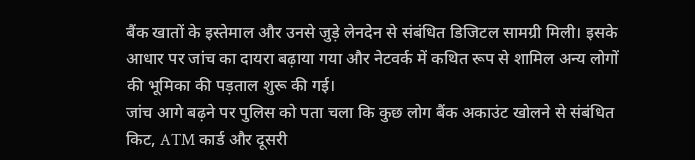बैंक खातों के इस्तेमाल और उनसे जुड़े लेनदेन से संबंधित डिजिटल सामग्री मिली। इसके आधार पर जांच का दायरा बढ़ाया गया और नेटवर्क में कथित रूप से शामिल अन्य लोगों की भूमिका की पड़ताल शुरू की गई।
जांच आगे बढ़ने पर पुलिस को पता चला कि कुछ लोग बैंक अकाउंट खोलने से संबंधित किट, ATM कार्ड और दूसरी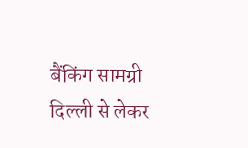बैंकिंग सामग्री दिल्ली से लेकर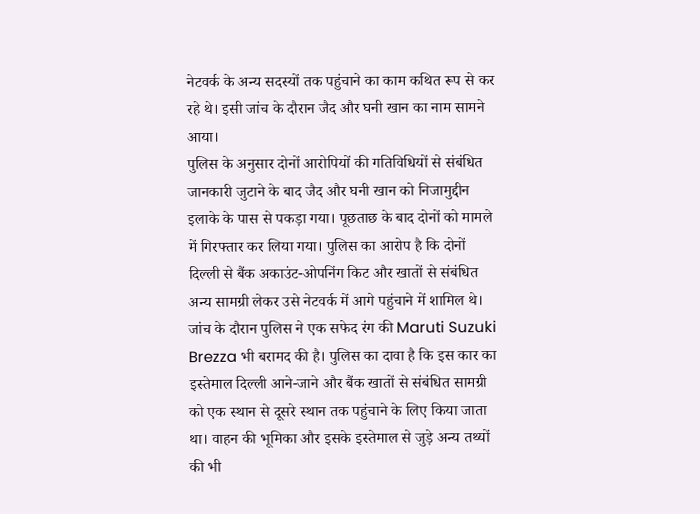नेटवर्क के अन्य सदस्यों तक पहुंचाने का काम कथित रूप से कर रहे थे। इसी जांच के दौरान जैद और घनी खान का नाम सामने आया।
पुलिस के अनुसार दोनों आरोपियों की गतिविधियों से संबंधित जानकारी जुटाने के बाद जैद और घनी खान को निजामुद्दीन इलाके के पास से पकड़ा गया। पूछताछ के बाद दोनों को मामले में गिरफ्तार कर लिया गया। पुलिस का आरोप है कि दोनों दिल्ली से बैंक अकाउंट-ओपनिंग किट और खातों से संबंधित अन्य सामग्री लेकर उसे नेटवर्क में आगे पहुंचाने में शामिल थे।
जांच के दौरान पुलिस ने एक सफेद रंग की Maruti Suzuki Brezza भी बरामद की है। पुलिस का दावा है कि इस कार का इस्तेमाल दिल्ली आने-जाने और बैंक खातों से संबंधित सामग्री को एक स्थान से दूसरे स्थान तक पहुंचाने के लिए किया जाता था। वाहन की भूमिका और इसके इस्तेमाल से जुड़े अन्य तथ्यों की भी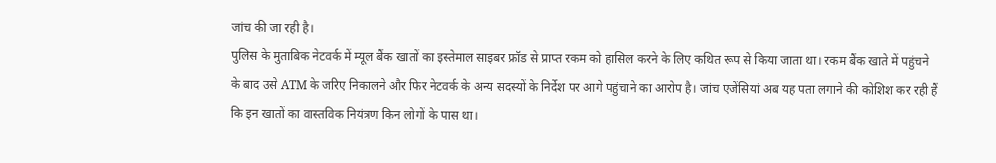जांच की जा रही है।
पुलिस के मुताबिक नेटवर्क में म्यूल बैंक खातों का इस्तेमाल साइबर फ्रॉड से प्राप्त रकम को हासिल करने के लिए कथित रूप से किया जाता था। रकम बैंक खाते में पहुंचने के बाद उसे ATM के जरिए निकालने और फिर नेटवर्क के अन्य सदस्यों के निर्देश पर आगे पहुंचाने का आरोप है। जांच एजेंसियां अब यह पता लगाने की कोशिश कर रही हैं कि इन खातों का वास्तविक नियंत्रण किन लोगों के पास था।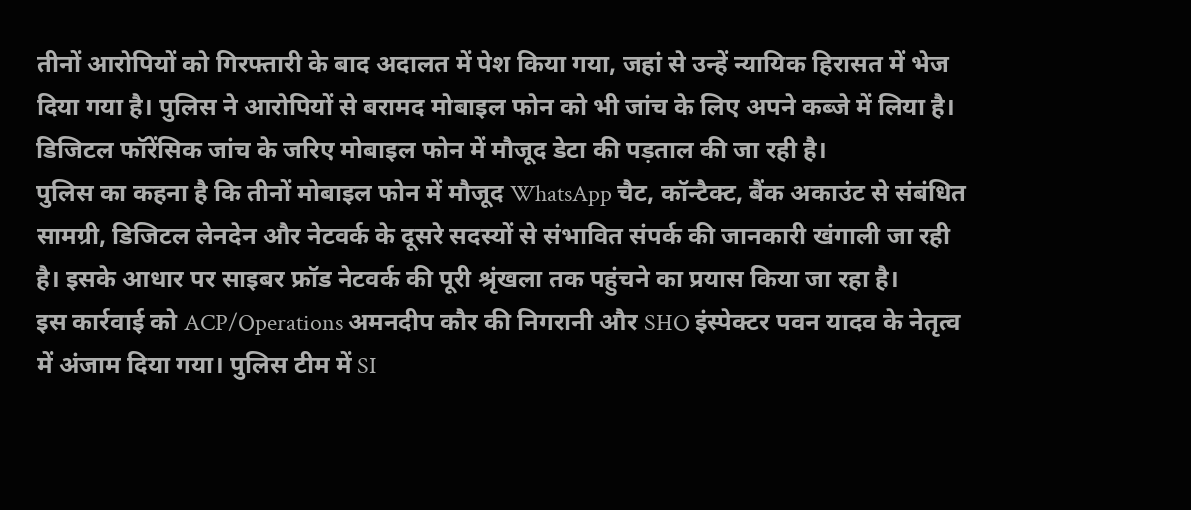तीनों आरोपियों को गिरफ्तारी के बाद अदालत में पेश किया गया, जहां से उन्हें न्यायिक हिरासत में भेज दिया गया है। पुलिस ने आरोपियों से बरामद मोबाइल फोन को भी जांच के लिए अपने कब्जे में लिया है। डिजिटल फॉरेंसिक जांच के जरिए मोबाइल फोन में मौजूद डेटा की पड़ताल की जा रही है।
पुलिस का कहना है कि तीनों मोबाइल फोन में मौजूद WhatsApp चैट, कॉन्टैक्ट, बैंक अकाउंट से संबंधित सामग्री, डिजिटल लेनदेन और नेटवर्क के दूसरे सदस्यों से संभावित संपर्क की जानकारी खंगाली जा रही है। इसके आधार पर साइबर फ्रॉड नेटवर्क की पूरी श्रृंखला तक पहुंचने का प्रयास किया जा रहा है।
इस कार्रवाई को ACP/Operations अमनदीप कौर की निगरानी और SHO इंस्पेक्टर पवन यादव के नेतृत्व में अंजाम दिया गया। पुलिस टीम में SI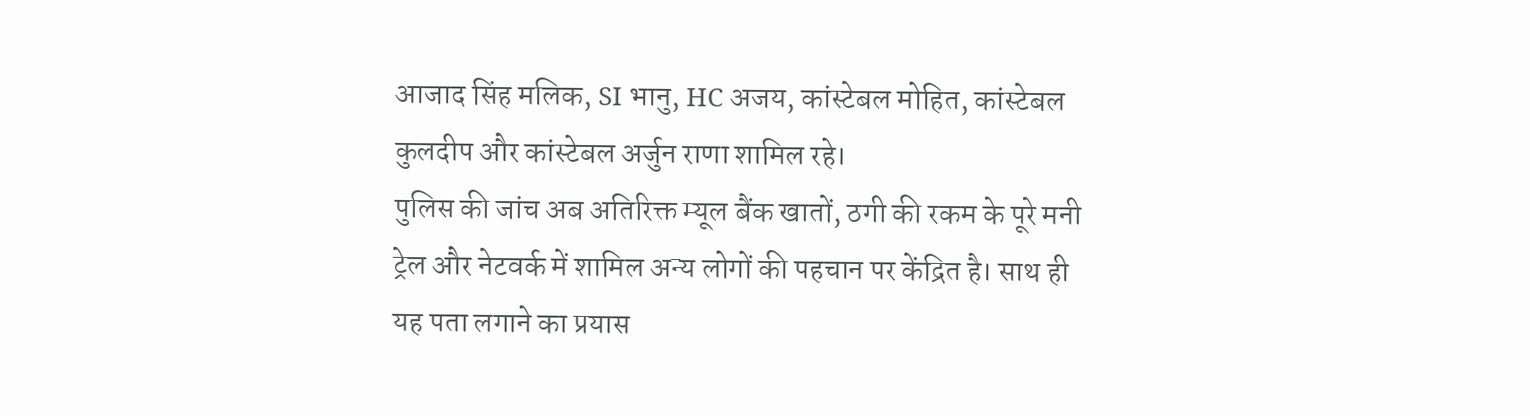आजाद सिंह मलिक, SI भानु, HC अजय, कांस्टेबल मोहित, कांस्टेबल कुलदीप और कांस्टेबल अर्जुन राणा शामिल रहे।
पुलिस की जांच अब अतिरिक्त म्यूल बैंक खातों, ठगी की रकम के पूरे मनी ट्रेल और नेटवर्क में शामिल अन्य लोगों की पहचान पर केंद्रित है। साथ ही यह पता लगाने का प्रयास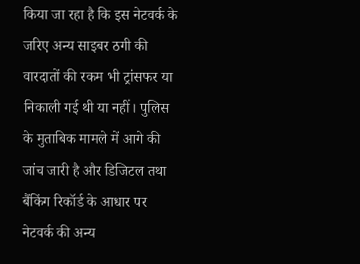किया जा रहा है कि इस नेटवर्क के जरिए अन्य साइबर ठगी की वारदातों की रकम भी ट्रांसफर या निकाली गई थी या नहीं। पुलिस के मुताबिक मामले में आगे की जांच जारी है और डिजिटल तथा बैंकिंग रिकॉर्ड के आधार पर नेटवर्क की अन्य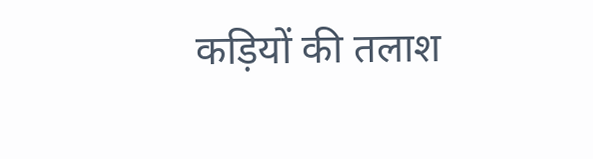कड़ियों की तलाश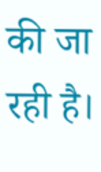की जा रही है।